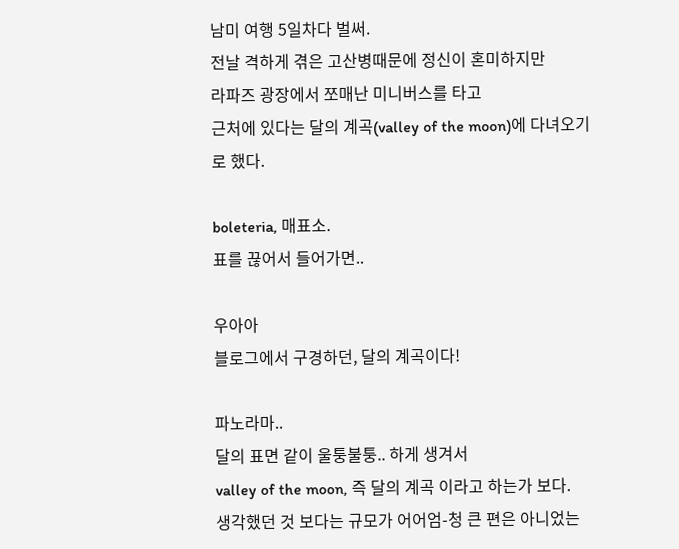남미 여행 5일차다 벌써.
전날 격하게 겪은 고산병때문에 정신이 혼미하지만
라파즈 광장에서 쪼매난 미니버스를 타고
근처에 있다는 달의 계곡(valley of the moon)에 다녀오기로 했다.

boleteria, 매표소.
표를 끊어서 들어가면..

우아아
블로그에서 구경하던, 달의 계곡이다!

파노라마..
달의 표면 같이 울퉁불퉁.. 하게 생겨서
valley of the moon, 즉 달의 계곡 이라고 하는가 보다.
생각했던 것 보다는 규모가 어어엄-청 큰 편은 아니었는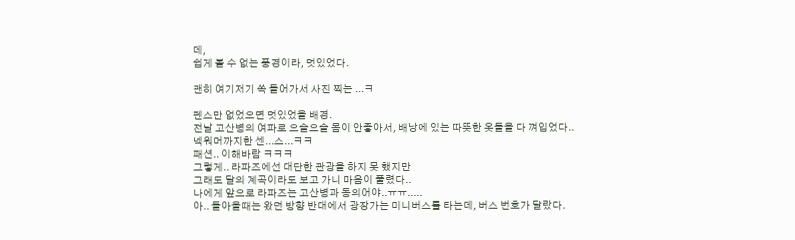데,
쉽게 볼 수 없는 풍경이라, 멋있었다.

괜히 여기저기 쏙 들어가서 사진 찍는 ...ㅋ

펜스만 없었으면 멋있었을 배경.
전날 고산병의 여파로 으슬으슬 몸이 안좋아서, 배낭에 있는 따뜻한 옷들을 다 껴입었다..
넥워머까지한 센...스...ㅋㅋ
패션.. 이해바람 ㅋㅋㅋ
그렇게.. 라파즈에선 대단한 관광을 하지 못 했지만
그래도 달의 계곡이라도 보고 가니 마음이 풀렸다..
나에게 앞으로 라파즈는 고산병과 동의어야..ㅠㅠ.....
아.. 돌아올때는 왔던 방향 반대에서 광장가는 미니버스를 타는데, 버스 번호가 달랐다.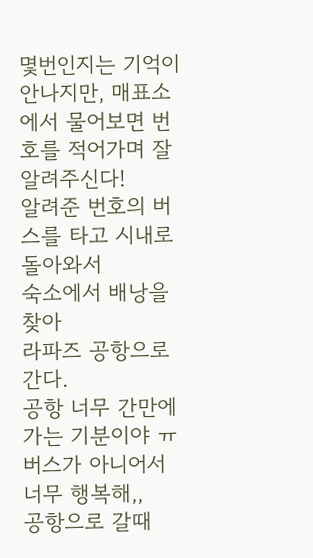몇번인지는 기억이 안나지만, 매표소에서 물어보면 번호를 적어가며 잘 알려주신다!
알려준 번호의 버스를 타고 시내로 돌아와서
숙소에서 배낭을 찾아
라파즈 공항으로 간다.
공항 너무 간만에 가는 기분이야 ㅠ
버스가 아니어서 너무 행복해,,
공항으로 갈때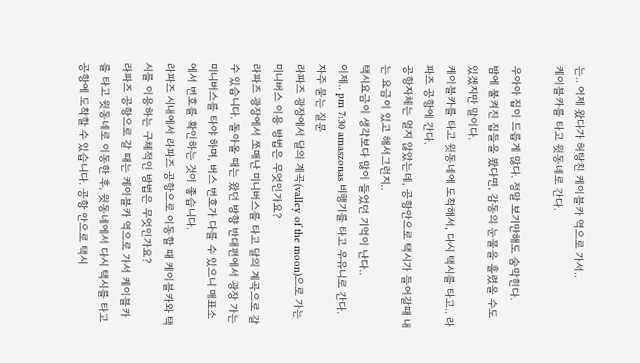는.. 어제 왔다가 허탕친 케이블카 역으로 가서..
케이블카를 타고 윗동네로 간다.

우아아 집이 드릅게 많다. 정말 보기만해도 숨막힌다.
밤에 불켜진 집들을 봤다면, 감동의 눈물을 흘렸을 수도 있겠지만 말이다.
케이블카를 타고 윗동네에 도착해서, 다시 택시를 타고.. 라파즈 공항에 간다.
공항자체는 멀지 않았는데, 공항안으로 택시가 들어갈때 내는 요금이 있고 해서그런지..
택시요금이 생각보다 많이 들었던 기억이 난다..
이제.. pm 7:30 amaszonas 비행기를 타고 우유니로 간다.
자주 묻는 질문
라파즈 광장에서 달의 계곡(valley of the moon)으로 가는 미니버스 이용 방법은 무엇인가요?
라파즈 광장에서 쪼매난 미니버스를 타고 달의 계곡으로 갈 수 있습니다. 돌아올 때는 왔던 방향 반대편에서 광장 가는 미니버스를 타야 하며, 버스 번호가 다를 수 있으니 매표소에서 번호를 확인하는 것이 좋습니다.
라파즈 시내에서 라파즈 공항으로 이동할 때 케이블카와 택시를 이용하는 구체적인 방법은 무엇인가요?
라파즈 공항으로 갈 때는 케이블카 역으로 가서 케이블카를 타고 윗동네로 이동한 후, 윗동네에서 다시 택시를 타고 공항에 도착할 수 있습니다. 공항 안으로 택시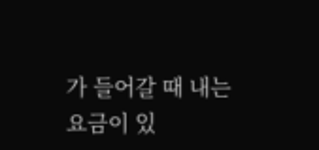가 들어갈 때 내는 요금이 있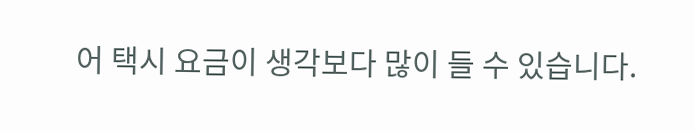어 택시 요금이 생각보다 많이 들 수 있습니다.